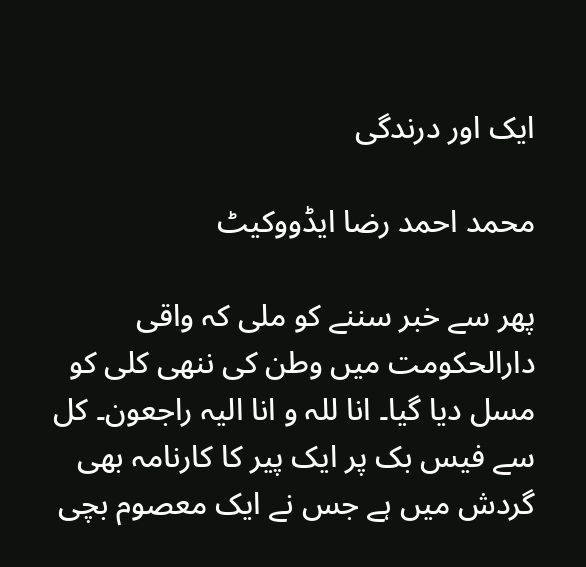ایک اور درندگی

محمد احمد رضا ایڈووکیٹ

پھر سے خبر سننے کو ملی کہ واقی دارالحکومت میں وطن کی ننھی کلی کو مسل دیا گیا۔ انا للہ و انا الیہ راجعون۔ کل سے فیس بک پر ایک پیر کا کارنامہ بھی گردش میں ہے جس نے ایک معصوم بچی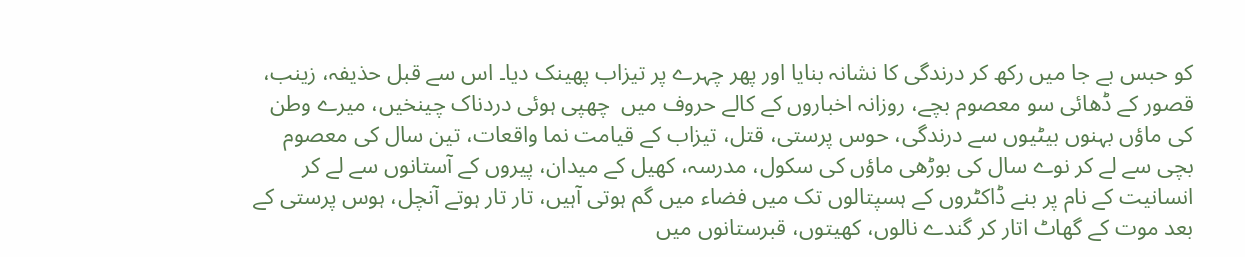کو حبس بے جا میں رکھ کر درندگی کا نشانہ بنایا اور پھر چہرے پر تیزاب پھینک دیا۔ اس سے قبل حذیفہ، زینب، قصور کے ڈھائی سو معصوم بچے، روزانہ اخباروں کے کالے حروف میں  چھپی ہوئی دردناک چینخیں، میرے وطن کی ماؤں بہنوں بیٹیوں سے درندگی، حوس پرستی، قتل، تیزاب کے قیامت نما واقعات، تین سال کی معصوم بچی سے لے کر نوے سال کی بوڑھی ماؤں کی سکول، مدرسہ، کھیل کے میدان، پیروں کے آستانوں سے لے کر انسانیت کے نام پر بنے ڈاکٹروں کے ہسپتالوں تک میں فضاء میں گم ہوتی آہیں، تار تار ہوتے آنچل، ہوس پرستی کے بعد موت کے گھاٹ اتار کر گندے نالوں، کھیتوں، قبرستانوں میں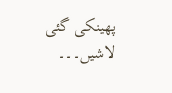پھینکی گئی لاشیں۔۔۔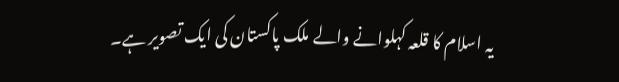یہ اسلام کا قلعہ کہلوانے والے ملک پاکستان کی ایک تصویر ہے۔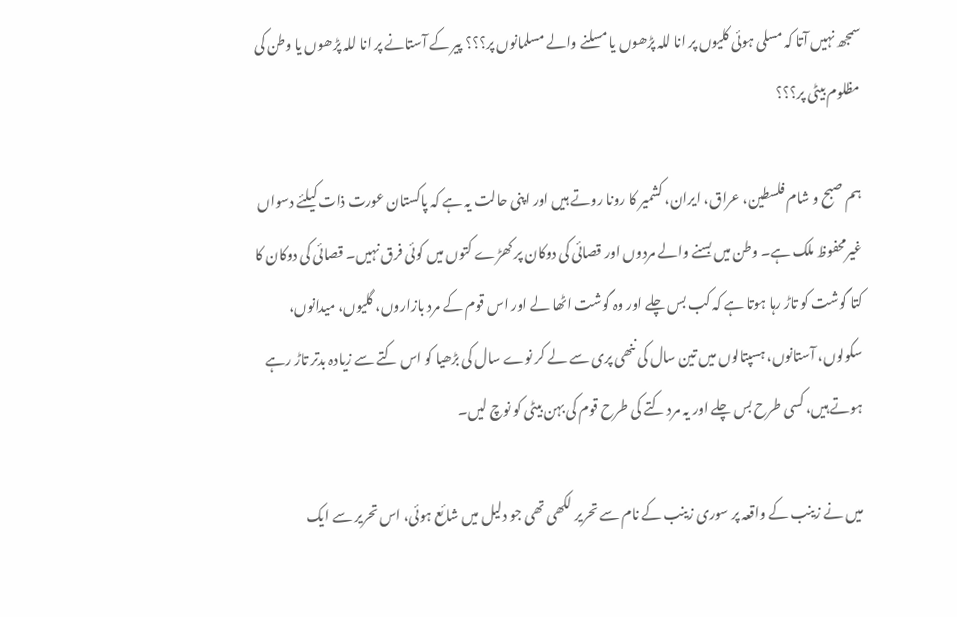سمجھ نہیں آتا کہ مسلی ہوئی کلیوں پر انا للہ پڑھوں یا مسلنے والے مسلمانوں پر؟؟؟ پیر کے آستانے پر انا للہ پڑھوں یا وطن کی مظلوم بیٹی پر؟؟؟

ہم صبح و شام فلسطین، عراق، ایران، کشمیر کا رونا روتے ہیں اور اپنی حالت یہ ہے کہ پاکستان عورت ذات کیلئے دسواں غیرمحفوظ ملک ہے۔ وطن میں بسنے والے مردوں اور قصائی کی دوکان پر کھڑے کتوں میں کوئی فرق نہیں۔ قصائی کی دوکان کا کتا گوشت کو تاڑ رہا ہوتا ہے کہ کب بس چلے اور وہ گوشت اٹھا لے اور اس قوم کے مرد بازاروں، گلیوں، میدانوں، سکولوں، آستانوں، ہسپتالوں میں تین سال کی ننھی پری سے لے کر نوے سال کی بڑھیا کو اس کتے سے زیادہ بدتر تاڑ رہے ہوتے ہیں، کسی طرح بس چلے اور یہ مرد کتے کی طرح قوم کی بہن بیٹی کو نوچ لیں۔

میں نے زینب کے واقعہ پر سوری زینب کے نام سے تحریر لکھی تھی جو دلیل میں شائع ہوئی، اس تحریر سے ایک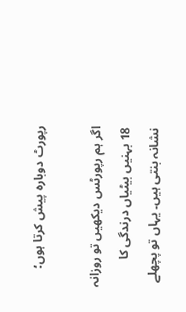رپورٹ دوبارہ پیش کرتا ہوں؛

اگر ہم رپورٹس دیکھیں تو روزانہ 18 بہنیں بیٹیاں درندگی کا نشانہ بنتی ہیں۔ یہاں تو پچھلے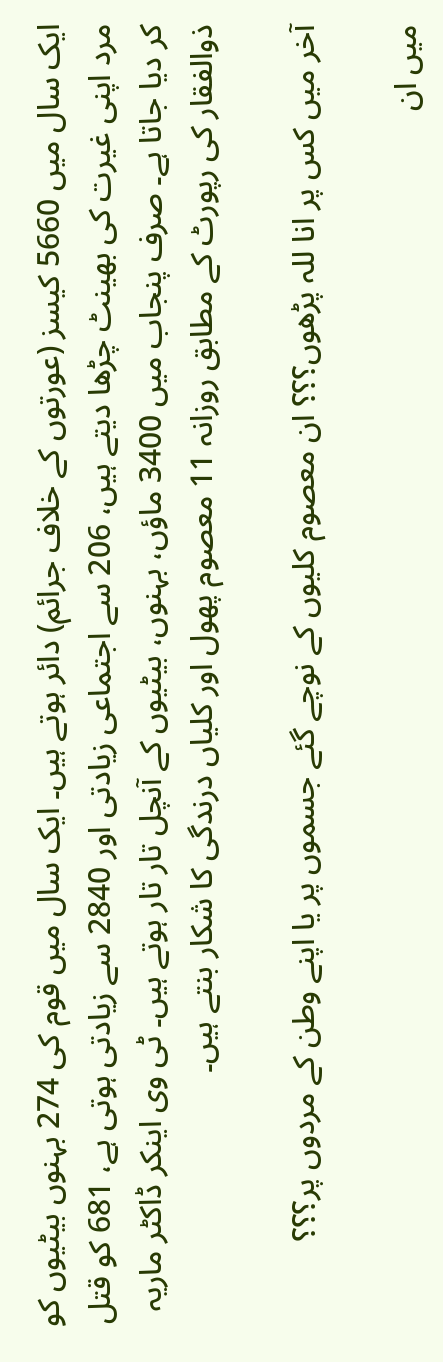ایک سال میں 5660 کیسز (عورتوں کے خلاف جرائم) دائر ہوتے ہیں۔ ایک سال میں قوم کی 274 بہنوں بیٹیوں کو مرد اپنی غیرت کی بھینٹ چڑھا دیتے ہیں، 206 سے اجتماعی زیادتی اور 2840 سے زیادتی ہوتی ہے، 681 کو قتل کر دیا جاتا ہے۔ صرف پنجاب میں 3400 ماؤں، بہنوں، بیٹیوں کے آنچل تار تار ہوتے ہیں۔ ٹی وی اینکر ڈاکٹر ماریہ ذوالفقار کی رپورٹ کے مطابق روزانہ 11 معصوم پھول اور کلیاں درندگی کا شکار بنتے ہیں۔

آخر میں کس پر انا للہ پڑھوں؟؟؟ ان معصوم کلیوں کے نوچے گئے جسموں پر یا اپنے وطن کے مردوں پر؟؟؟

میں ان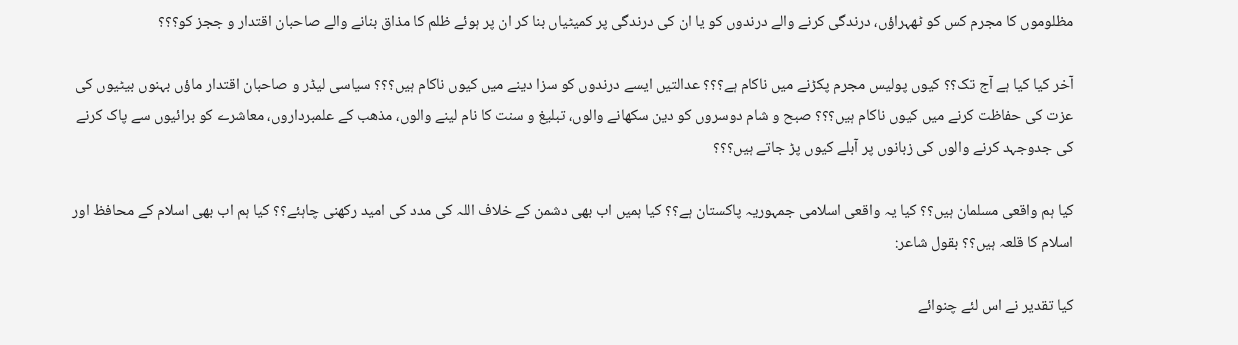مظلوموں کا مجرم کس کو ٹھہراؤں، درندگی کرنے والے درندوں کو یا ان کی درندگی پر کمیٹیاں بنا کر ان پر ہوئے ظلم کا مذاق بنانے والے صاحبان اقتدار و ججز کو؟؟؟

آخر کیا کیا ہے آج تک؟؟ کیوں پولیس مجرم پکڑنے میں ناکام ہے؟؟؟ عدالتیں ایسے درندوں کو سزا دینے میں کیوں ناکام ہیں؟؟؟ سیاسی لیڈر و صاحبان اقتدار ماؤں بہنوں بیٹیوں کی عزت کی حفاظت کرنے میں کیوں ناکام ہیں؟؟؟ صبح و شام دوسروں کو دین سکھانے والوں، تبلیغ و سنت کا نام لینے والوں، مذھب کے علمبرداروں، معاشرے کو برائیوں سے پاک کرنے کی جدوجہد کرنے والوں کی زبانوں پر آبلے کیوں پڑ جاتے ہیں؟؟؟

کیا ہم واقعی مسلمان ہیں؟؟ کیا یہ واقعی اسلامی جمہوریہ پاکستان ہے؟؟ کیا ہمیں اب بھی دشمن کے خلاف اللہ کی مدد کی امید رکھنی چاہئے؟؟ کیا ہم اب بھی اسلام کے محافظ اور اسلام کا قلعہ ہیں؟؟ بقول شاعر:

کیا تقدیر نے اس لئے چنوائے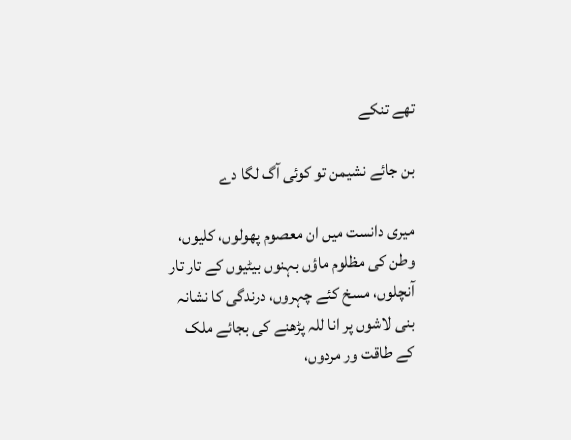تھے تنکے

بن جائے نشیمن تو کوئی آگ لگا دے

میری دانست میں ان معصوم پھولوں، کلیوں، وطن کی مظلوم ماؤں بہنوں بیٹیوں کے تار تار آنچلوں، مسخ کئے چہروں، درندگی کا نشانہ بنی لاشوں پر انا للہ پڑھنے کی بجائے ملک کے طاقت ور مردوں،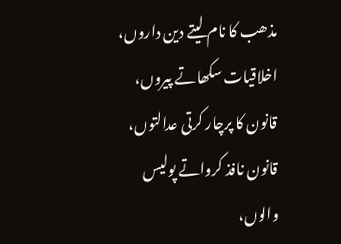مذھب کا نام لیتے دین داروں، اخلاقیات سکھاتے پیروں، قانون کا پرچار کرتی عدالتوں، قانون نافذ کرواتے پولیس والوں،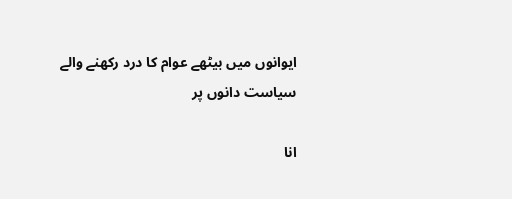ایوانوں میں بیٹھے عوام کا درد رکھنے والے سیاست دانوں پر

انا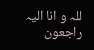للہ و انا الیہ راجعون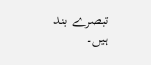تبصرے بند ہیں۔